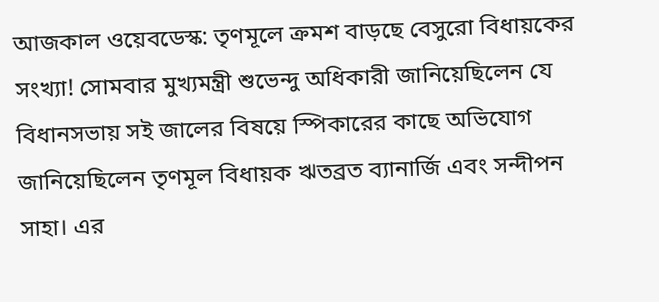আজকাল ওয়েবডেস্ক: তৃণমূলে ক্রমশ বাড়ছে বেসুরো বিধায়কের সংখ্যা! সোমবার মুখ্যমন্ত্রী শুভেন্দু অধিকারী জানিয়েছিলেন যে বিধানসভায় সই জালের বিষয়ে স্পিকারের কাছে অভিযোগ জানিয়েছিলেন তৃণমূল বিধায়ক ঋতব্রত ব্যানার্জি এবং সন্দীপন সাহা। এর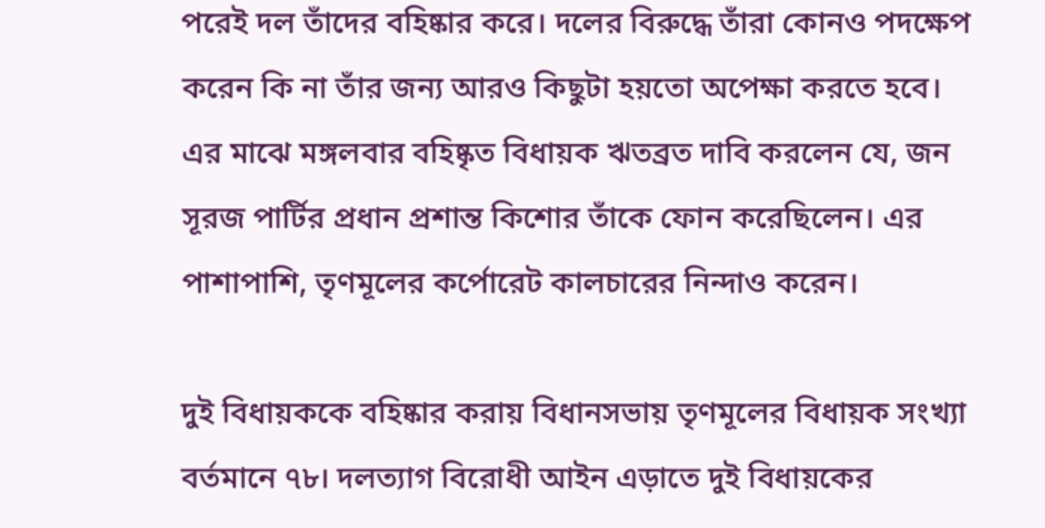পরেই দল তাঁদের বহিষ্কার করে। দলের বিরুদ্ধে তাঁরা কোনও পদক্ষেপ করেন কি না তাঁর জন্য আরও কিছুটা হয়তো অপেক্ষা করতে হবে। এর মাঝে মঙ্গলবার বহিষ্কৃত বিধায়ক ঋতব্রত দাবি করলেন যে, জন সূরজ পার্টির প্রধান প্রশান্ত কিশোর তাঁকে ফোন করেছিলেন। এর পাশাপাশি, তৃণমূলের কর্পোরেট কালচারের নিন্দাও করেন।

দুই বিধায়ককে বহিষ্কার করায় বিধানসভায় তৃণমূলের বিধায়ক সংখ্যা বর্তমানে ৭৮। দলত্যাগ বিরোধী আইন এড়াতে দুই বিধায়কের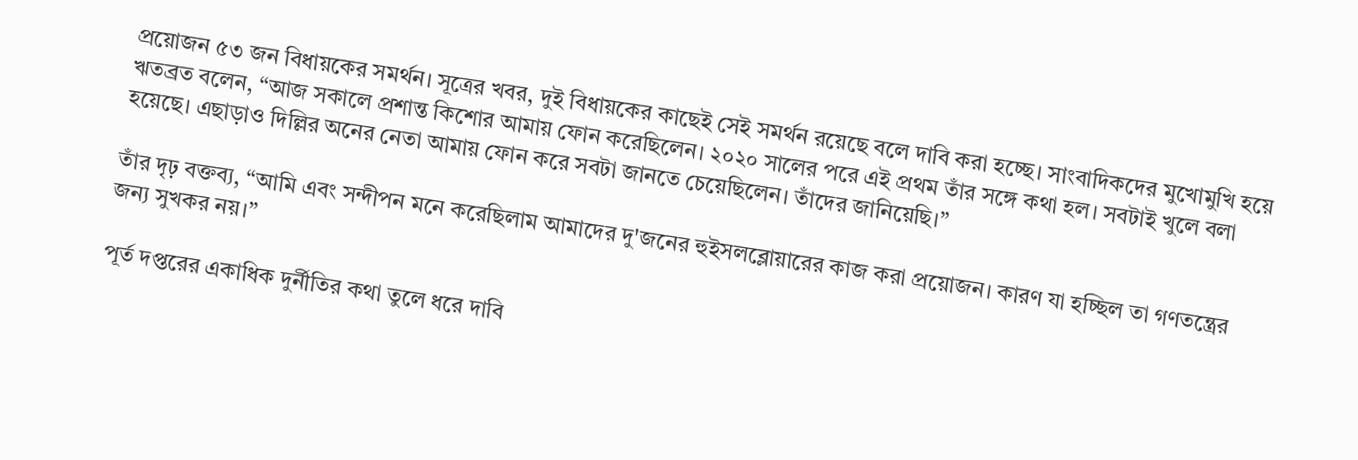প্রয়োজন ৫৩ জন বিধায়কের সমর্থন। সূত্রের খবর, দুই বিধায়কের কাছেই সেই সমর্থন রয়েছে বলে দাবি করা হচ্ছে। সাংবাদিকদের মুখোমুখি হয়ে ঋতব্রত বলেন, “আজ সকালে প্রশান্ত কিশোর আমায় ফোন করেছিলেন। ২০২০ সালের পরে এই প্রথম তাঁর সঙ্গে কথা হল। সবটাই খুলে বলা হয়েছে। এছাড়াও দিল্লির অনের নেতা আমায় ফোন করে সবটা জানতে চেয়েছিলেন। তাঁদের জানিয়েছি।”

তাঁর দৃঢ় বক্তব্য, “আমি এবং সন্দীপন মনে করেছিলাম আমাদের দু'জনের হুইসলব্লোয়ারের কাজ করা প্রয়োজন। কারণ যা হচ্ছিল তা গণতন্ত্রের জন্য সুখকর নয়।”

পূর্ত দপ্তরের একাধিক দুর্নীতির কথা তুলে ধরে দাবি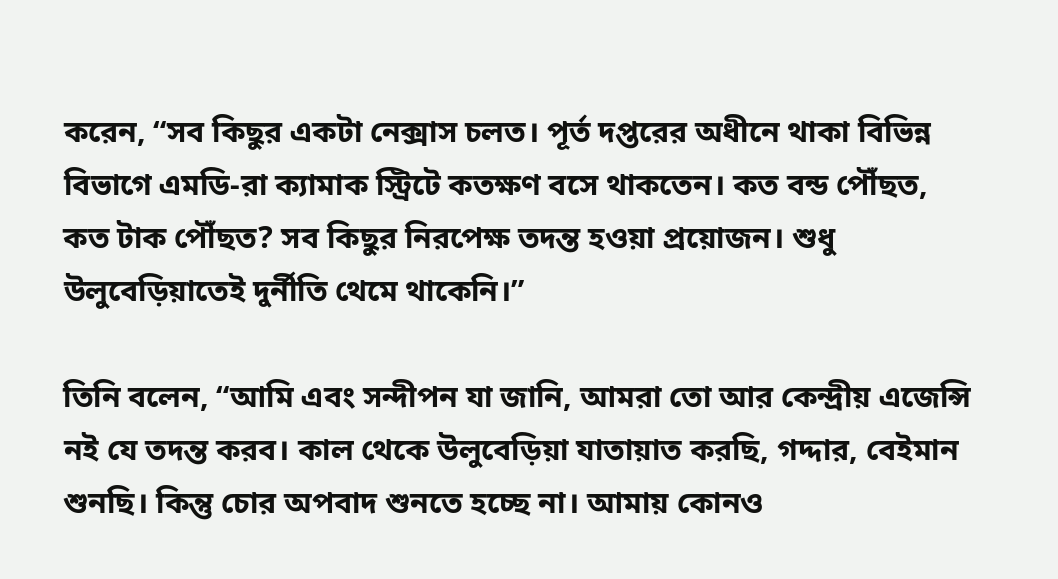করেন, “সব কিছুর একটা নেক্সাস চলত। পূর্ত দপ্তরের অধীনে থাকা বিভিন্ন বিভাগে এমডি-রা ক্যামাক স্ট্রিটে কতক্ষণ বসে থাকতেন। কত বন্ড পৌঁছত, কত টাক পৌঁছত? সব কিছুর নিরপেক্ষ তদন্ত হওয়া প্রয়োজন। শুধু উলুবেড়িয়াতেই দুর্নীতি থেমে থাকেনি।”

তিনি বলেন, “আমি এবং সন্দীপন যা জানি, আমরা তো আর কেন্দ্রীয় এজেন্সি নই যে তদন্ত করব। কাল থেকে উলুবেড়িয়া যাতায়াত করছি, গদ্দার, বেইমান শুনছি। কিন্তু চোর অপবাদ শুনতে হচ্ছে না। আমায় কোনও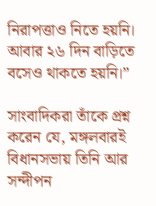নিরাপত্তাও নিতে হয়নি। আবার ২৬ দিন বাড়িতে বসেও থাকতে হয়নি।”

সাংবাদিকরা তাঁকে প্রশ্ন করেন যে, মঙ্গলবারই বিধানসভায় তিনি আর সন্দীপন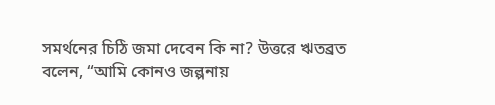সমর্থনের চিঠি জমা দেবেন কি না? উত্তরে ঋতব্রত বলেন, “আমি কোনও জল্পনায়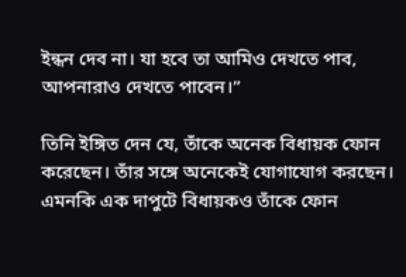ইন্ধন দেব না। যা হবে তা আমিও দেখতে পাব, আপনারাও দেখতে পাবেন।”

তিনি ইঙ্গিত দেন যে, তাঁকে অনেক বিধায়ক ফোন করেছেন। তাঁর সঙ্গে অনেকেই যোগাযোগ করছেন। এমনকি এক দাপুটে বিধায়কও তাঁকে ফোন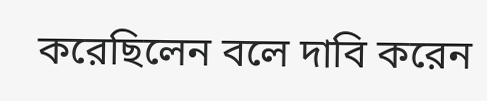করেছিলেন বলে দাবি করেন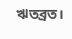ঋতব্রত।